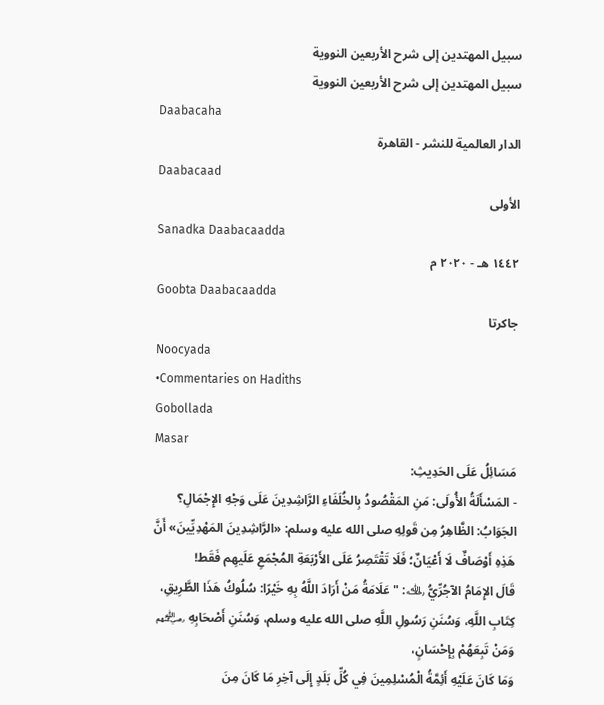سبيل المهتدين إلى شرح الأربعين النووية
سبيل المهتدين إلى شرح الأربعين النووية
Daabacaha
الدار العالمية للنشر - القاهرة
Daabacaad
الأولى
Sanadka Daabacaadda
١٤٤٢ هـ - ٢٠٢٠ م
Goobta Daabacaadda
جاكرتا
Noocyada
•Commentaries on Hadiths
Gobollada
Masar
مَسَائِلُ عَلَى الحَدِيثِ:
- المَسْأَلَةُ الأُولَى: مَنِ المَقْصُودُ بِالخُلَفَاءِ الرَّاشِدِينَ عَلَى وَجْهِ الإِجْمَالِ؟
الجَوَابُ: الظَّاهِرُ مِن قَولِهِ صلى الله عليه وسلم: «الرَّاشِدِينَ المَهْدِيِّينَ» أَنَّ هَذِهِ أَوْصَافٌ لَا أَعْيَانٌ؛ فَلَا تَقْتَصِرُ عَلَى الأَرْبَعَةِ المُجْمَعِ عَلَيهِم فَقَط!
قَالَ الإِمَامُ الآجُرِّيُّ ﵀: " عَلَامَةُ مَنْ أَرَادَ اللَّهُ بِهِ خَيْرًا: سُلُوكُ هَذَا الطَّرِيقِ، كِتَابِ اللَّهِ، وَسُنَنِ رَسُولِ اللَّهِ صلى الله عليه وسلم، وَسُنَنِ أَصْحَابِهِ ﵃ وَمَنْ تَبِعَهُمْ بِإِحْسَانٍ،
وَمَا كَانَ عَلَيْهِ أَئِمَّةُ الْمُسْلِمِينَ فِي كُلِّ بَلَدٍ إِلَى آخِرِ مَا كَانَ مِنَ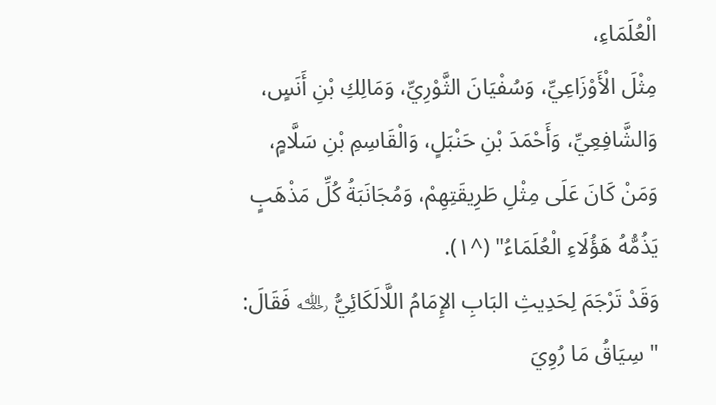الْعُلَمَاءِ،
مِثْلَ الْأَوْزَاعِيِّ، وَسُفْيَانَ الثَّوْرِيِّ، وَمَالِكِ بْنِ أَنَسٍ، وَالشَّافِعِيِّ، وَأَحْمَدَ بْنِ حَنْبَلٍ، وَالْقَاسِمِ بْنِ سَلَّامٍ، وَمَنْ كَانَ عَلَى مِثْلِ طَرِيقَتِهِمْ، وَمُجَانَبَةُ كُلِّ مَذْهَبٍ يَذُمُّهُ هَؤُلَاءِ الْعُلَمَاءُ" (^١).
وَقَدْ تَرْجَمَ لِحَدِيثِ البَابِ الإِمَامُ اللَّالَكَائِيُّ ﵀ فَقَالَ: " سِيَاقُ مَا رُوِيَ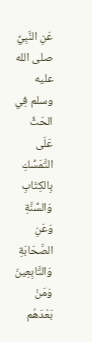عَنِ النَّبِيِّ صلى الله عليه وسلم فِي الحَثِّ عَلَى التَّمَسُّكِ بِالكِتَابِ وَالسُّنَّةِ وَعَنِ الصَّحَابَةِ وَالتَّابِعِينَ وَمَنْ بَعْدَهُم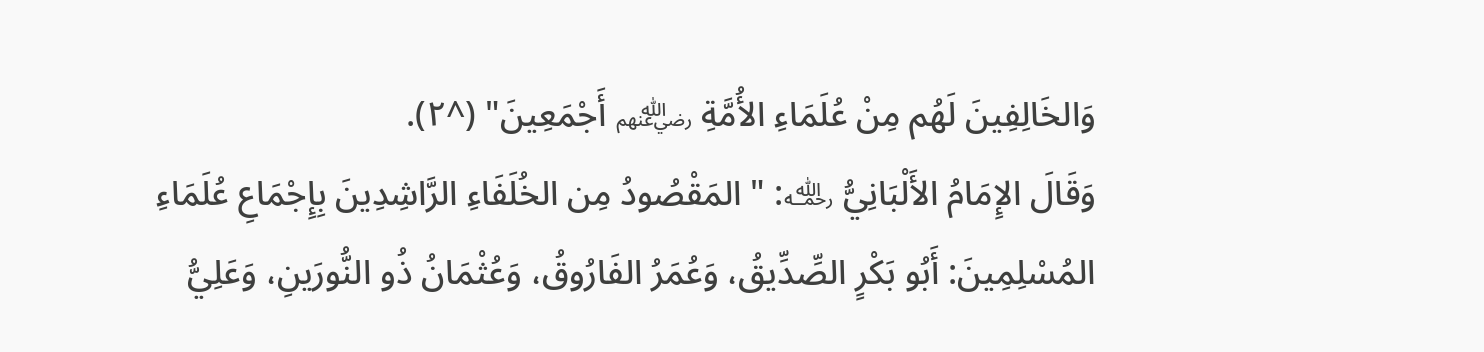وَالخَالِفِينَ لَهُم مِنْ عُلَمَاءِ الأُمَّةِ ﵃ أَجْمَعِينَ" (^٢).
وَقَالَ الإِمَامُ الأَلْبَانِيُّ ﵀: " المَقْصُودُ مِن الخُلَفَاءِ الرَّاشِدِينَ بِإِجْمَاعِ عُلَمَاءِ المُسْلِمِينَ: أَبُو بَكْرٍ الصِّدِّيقُ، وَعُمَرُ الفَارُوقُ، وَعُثْمَانُ ذُو النُّورَينِ، وَعَلِيُّ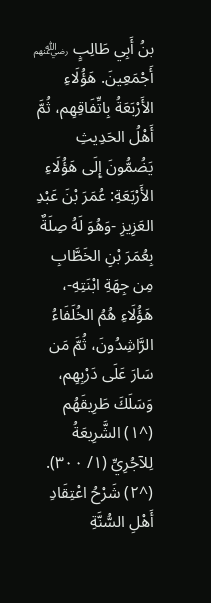بنُ أَبِي طَالِبٍ ﵃ أَجْمَعِينَ. هَؤُلَاءِ الأَرْبَعَةُ بِاتِّفَاقِهِم، ثُمَّ أَهْلُ الحَدِيثِ يَضُمُّونَ إِلَى هَؤُلَاءِ الأَرْبَعَةِ: عُمَرَ بْنَ عَبْدِ العَزِيزِ -وَهُوَ لَهُ صِلَةٌ بِعُمَرَ بْنِ الخَطَّابِ مِن جِهَةِ ابْنَتِهِ-، هَؤُلَاءِ هُمُ الخُلَفَاءُ الرَّاشِدُونَ، ثُمَّ مَن سَارَ عَلَى دَرْبِهِم، وَسَلَكَ طَرِيقَهُم
(^١) الشَّرِيعَةُ لِلآجُرِيِّ (١/ ٣٠٠).
(^٢) شَرْحُ اعْتِقَادِ أَهْلِ السُّنَّةِ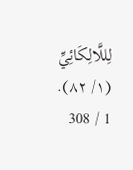لِللَّالِكَائِيِّ (١/ ٨٢).
1 / 308